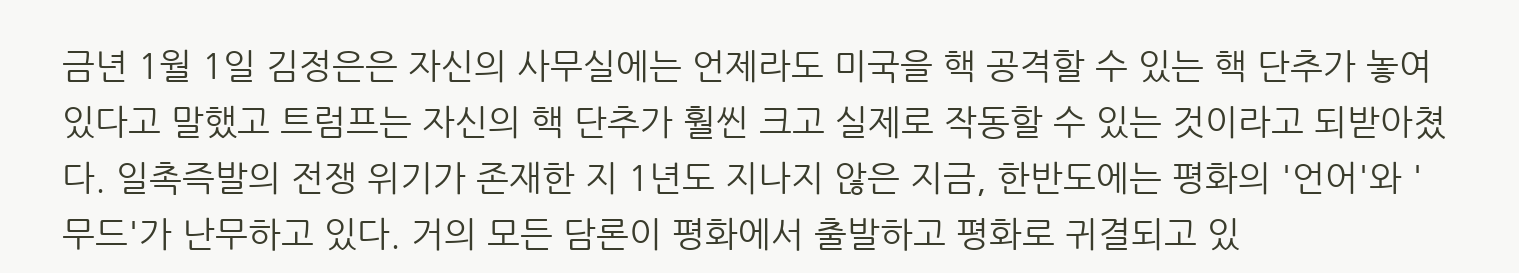금년 1월 1일 김정은은 자신의 사무실에는 언제라도 미국을 핵 공격할 수 있는 핵 단추가 놓여 있다고 말했고 트럼프는 자신의 핵 단추가 훨씬 크고 실제로 작동할 수 있는 것이라고 되받아쳤다. 일촉즉발의 전쟁 위기가 존재한 지 1년도 지나지 않은 지금, 한반도에는 평화의 '언어'와 '무드'가 난무하고 있다. 거의 모든 담론이 평화에서 출발하고 평화로 귀결되고 있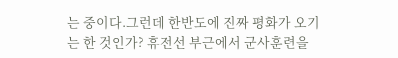는 중이다.그런데 한반도에 진짜 평화가 오기는 한 것인가? 휴전선 부근에서 군사훈련을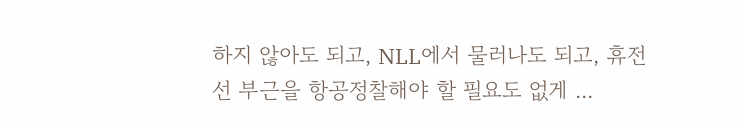하지 않아도 되고, NLL에서 물러나도 되고, 휴전선 부근을 항공정찰해야 할 필요도 없게 ...